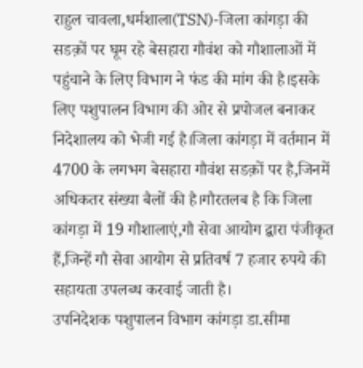राहुल चावला,धर्मशाला(TSN)-जिला कांगड़ा की सडक़ों पर घूम रहे बेसहारा गौवंश को गौशालाओं में पहुंचाने के लिए विभाग ने फंड की मांग की है।इसके लिए पशुपालन विभाग की ओर से प्रपोजल बनाकर निदेशालय को भेजी गई है।जिला कांगड़ा में वर्तमान में 4700 के लगभग बेसहारा गौवंश सडक़ों पर है,जिनमें अधिकतर संख्या बैलों की है।गौरतलब है कि जिला कांगड़ा में 19 गौशालाएं,गौ सेवा आयोग द्वारा पंजीकृत हैं,जिन्हें गौ सेवा आयोग से प्रतिवर्ष 7 हजार रुपये की सहायता उपलब्ध करवाई जाती है।
उपनिदेशक पशुपालन विभाग कांगड़ा डा.सीमा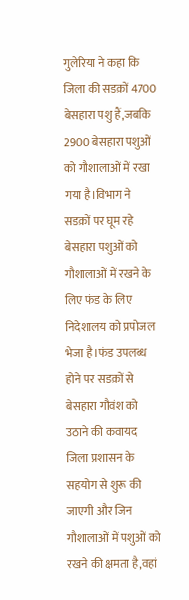गुलेरिया ने कहा कि जिला की सडक़ों 4700 बेसहारा पशु हैं,जबकि 2900 बेसहारा पशुओं को गौशालाओं में रखा गया है।विभाग ने सडक़ों पर घूम रहे बेसहारा पशुओं को गौशालाओं में रखने के लिए फंड के लिए निदेशालय को प्रपोजल भेजा है।फंड उपलब्ध होने पर सडक़ों से बेसहारा गौवंश को उठाने की कवायद जिला प्रशासन के सहयोग से शुरू की जाएगी और जिन गौशालाओं में पशुओं को रखने की क्षमता है,वहां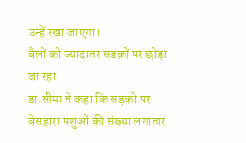उन्हें रखा जाएगा।
बैलों को ज्यादातर सडक़ों पर छोड़ा जा रहा
डा.सीमा ने कहा कि सड़को पर बेसहारा पशुओं की संख्या लगातार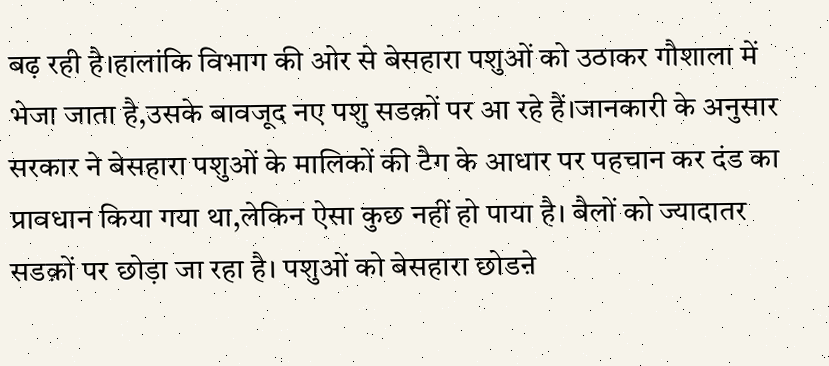बढ़ रही है।हालांकि विभाग की ओर से बेसहारा पशुओं को उठाकर गौशाला में भेजा जाता है,उसके बावजूद नए पशु सडक़ों पर आ रहे हैं।जानकारी के अनुसार सरकार ने बेसहारा पशुओं के मालिकों की टैग के आधार पर पहचान कर दंड का प्रावधान किया गया था,लेकिन ऐसा कुछ नहीं हो पाया है। बैलों को ज्यादातर सडक़ों पर छोड़ा जा रहा है। पशुओं को बेसहारा छोडऩे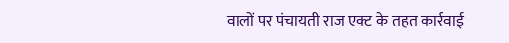वालों पर पंचायती राज एक्ट के तहत कार्रवाई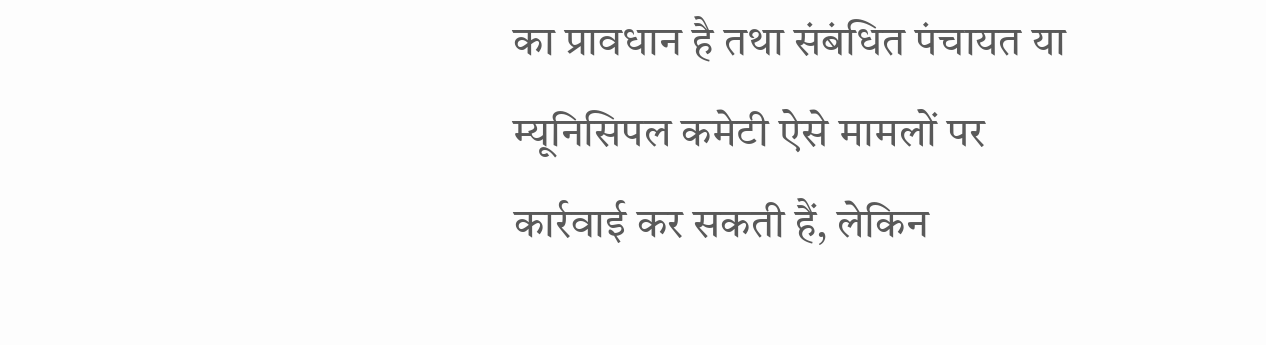का प्रावधान है तथा संबंधित पंचायत या म्यूनिसिपल कमेटी ऐसे मामलों पर कार्रवाई कर सकती हैं, लेकिन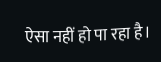ऐसा नहीं हो पा रहा है।